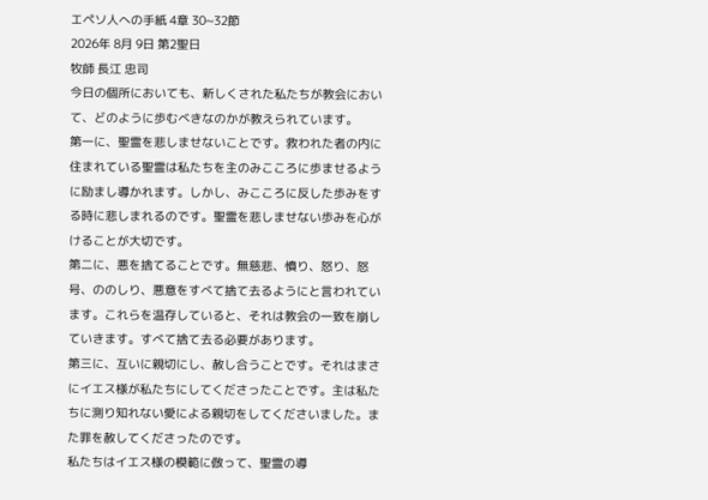エペソ人への手紙 4章 30~32節
2026年 8月 9日 第2聖日
牧師 長江 忠司
今日の個所においても、新しくされた私たちが教会において、どのように歩むべきなのかが教えられています。
第一に、聖霊を悲しませないことです。救われた者の内に住まれている聖霊は私たちを主のみこころに歩ませるように励まし導かれます。しかし、みこころに反した歩みをする時に悲しまれるのです。聖霊を悲しませない歩みを心がけることが大切です。
第二に、悪を捨てることです。無慈悲、憤り、怒り、怒号、ののしり、悪意をすべて捨て去るようにと言われています。これらを温存していると、それは教会の一致を崩していきます。すべて捨て去る必要があります。
第三に、互いに親切にし、赦し合うことです。それはまさにイエス様が私たちにしてくださったことです。主は私たちに測り知れない愛による親切をしてくださいました。また罪を赦してくださったのです。
私たちはイエス様の模範に倣って、聖霊の導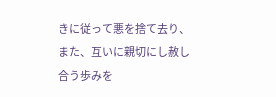きに従って悪を捨て去り、また、互いに親切にし赦し合う歩みを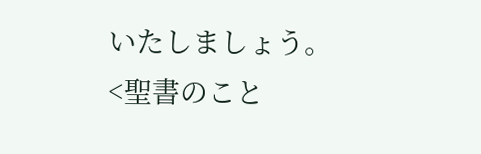いたしましょう。
<聖書のこと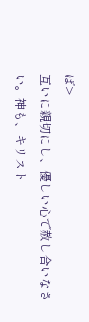ば>
互いに親切にし、優しい心で赦し合いなさい。神も、キリスト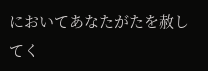においてあなたがたを赦してく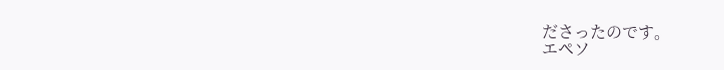ださったのです。
エペソ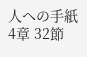人への手紙 4章 32節